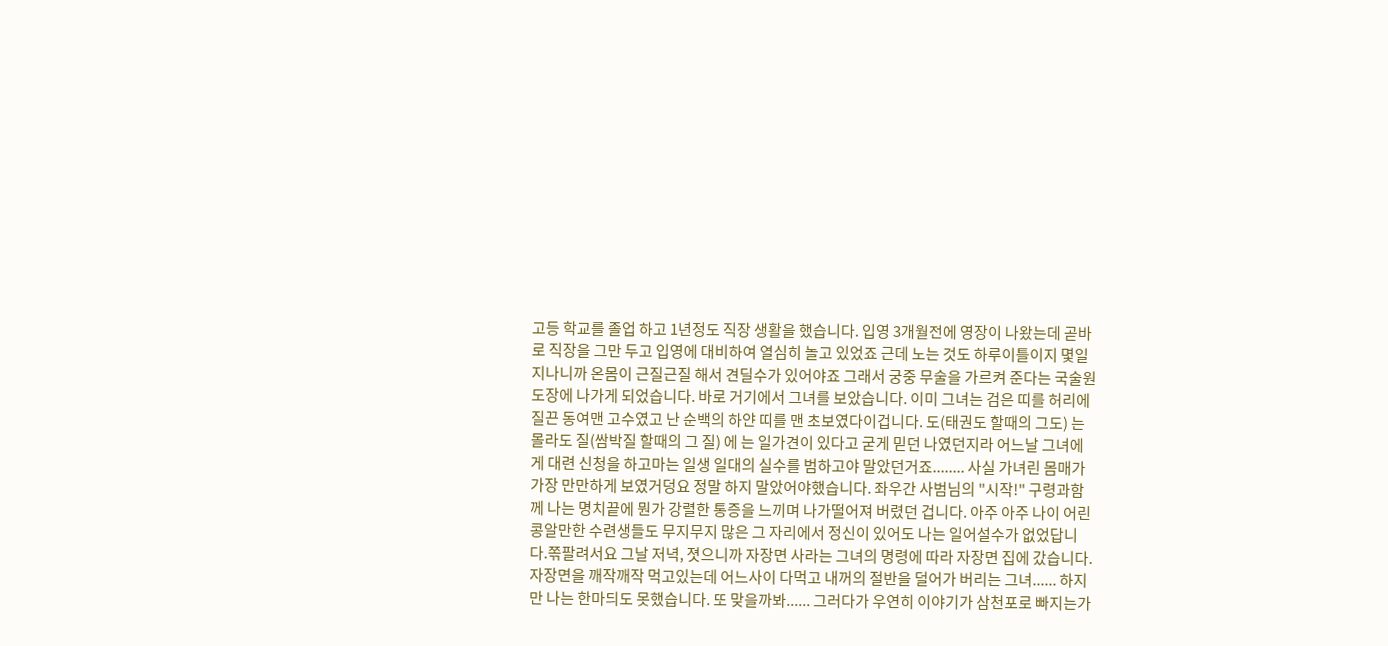고등 학교를 졸업 하고 1년정도 직장 생활을 했습니다. 입영 3개월전에 영장이 나왔는데 곧바로 직장을 그만 두고 입영에 대비하여 열심히 놀고 있었죠 근데 노는 것도 하루이틀이지 몇일 지나니까 온몸이 근질근질 해서 견딜수가 있어야죠 그래서 궁중 무술을 가르켜 준다는 국술원 도장에 나가게 되었습니다. 바로 거기에서 그녀를 보았습니다. 이미 그녀는 검은 띠를 허리에 질끈 동여맨 고수였고 난 순백의 하얀 띠를 맨 초보였다이겁니다. 도(태권도 할때의 그도) 는 몰라도 질(쌈박질 할때의 그 질) 에 는 일가견이 있다고 굳게 믿던 나였던지라 어느날 그녀에게 대련 신청을 하고마는 일생 일대의 실수를 범하고야 말았던거죠........ 사실 가녀린 몸매가 가장 만만하게 보였거덩요 정말 하지 말았어야했습니다. 좌우간 사범님의 "시작!" 구령과함께 나는 명치끝에 뭔가 강렬한 통증을 느끼며 나가떨어져 버렸던 겁니다. 아주 아주 나이 어린 콩알만한 수련생들도 무지무지 많은 그 자리에서 정신이 있어도 나는 일어설수가 없었답니다.쪾팔려서요 그날 저녁, 졋으니까 자장면 사라는 그녀의 명령에 따라 자장면 집에 갔습니다. 자장면을 깨작깨작 먹고있는데 어느사이 다먹고 내꺼의 절반을 덜어가 버리는 그녀...... 하지만 나는 한마듸도 못했습니다. 또 맞을까봐...... 그러다가 우연히 이야기가 삼천포로 빠지는가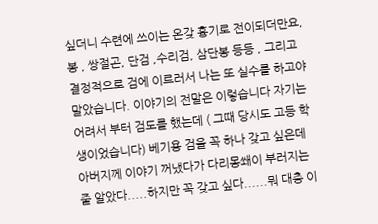싶더니 수련에 쓰이는 온갖 흉기로 전이되더만요, 봉 , 쌍절곤, 단검 ,수리검, 삼단봉 등등 , 그리고 결정적으로 검에 이르러서 나는 또 실수를 하고야 말았습니다. 이야기의 전말은 이렇습니다 자기는 어려서 부터 검도를 했는데 ( 그때 당시도 고등 학생이었습니다) 베기용 검을 꼭 하나 갖고 싶은데 아버지께 이야기 꺼냈다가 다리몽쐐이 부러지는 줄 알았다.....하지만 꼭 갖고 싶다......뭐 대충 이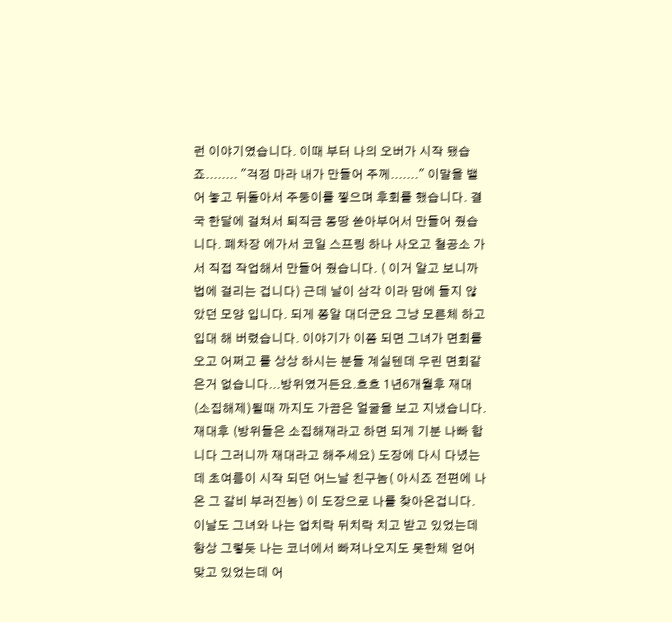런 이야기였습니다. 이때 부터 나의 오버가 시작 됐습죠........ "걱정 마라 내가 만들어 주께......." 이말을 뱉어 놓고 뒤돌아서 주둥이를 찧으며 후회를 했습니다. 결국 한달에 걸쳐서 퇴직금 몽땅 쏟아부어서 만들어 줬습니다. 폐차장 에가서 코일 스프링 하나 사오고 철공소 가서 직접 작업해서 만들어 줬습니다. ( 이거 알고 보니까 법에 걸리는 겁니다) 근데 날이 삼각 이라 맘에 들지 않았던 모양 입니다. 되게 쫑알 대더군요 그냥 모른체 하고 입대 해 버렸습니다. 이야기가 이쯤 되면 그녀가 면회를 오고 어쩌고 를 상상 하시는 분들 계실텐데 우린 면회같은거 없습니다...방위였거든요.흐흐 1년6개월후 재대(소집해제)될때 까지도 가끔은 얼굴을 보고 지냈습니다. 재대후 (방위들은 소집해재라고 하면 되게 기분 나빠 합니다 그러니까 재대라고 해주세요) 도장에 다시 다녔는데 초여름이 시작 되던 어느날 친구놈( 아시죠 전편에 나온 그 갈비 부러진놈) 이 도장으로 나를 찾아온겁니다. 이날도 그녀와 나는 업치락 뒤치락 치고 받고 있었는데 항상 그렇듯 나는 코너에서 빠져나오지도 못한체 얻어 맞고 있었는데 어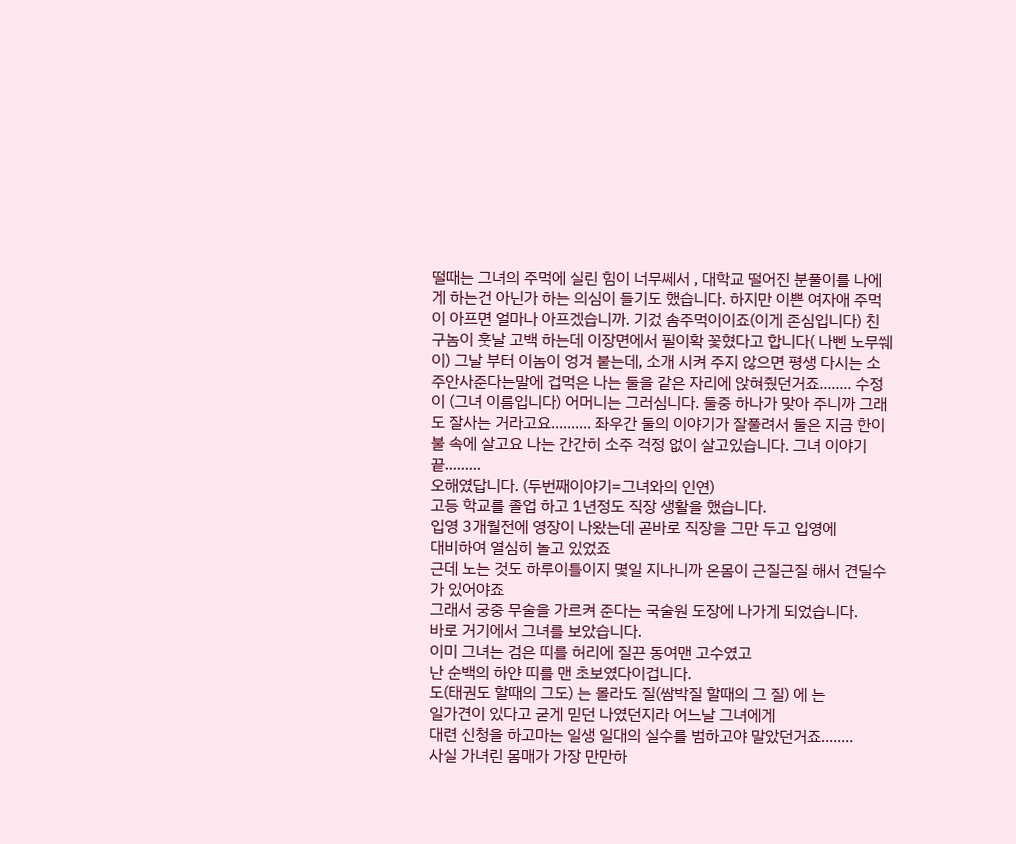떨때는 그녀의 주먹에 실린 힘이 너무쎄서 , 대학교 떨어진 분풀이를 나에게 하는건 아닌가 하는 의심이 들기도 했습니다. 하지만 이쁜 여자애 주먹이 아프면 얼마나 아프겠습니까. 기겄 솜주먹이이죠(이게 존심입니다) 친구놈이 훗날 고백 하는데 이장면에서 필이확 꽃혔다고 합니다( 나삔 노무쒜이) 그날 부터 이놈이 엉겨 붙는데, 소개 시켜 주지 않으면 평생 다시는 소주안사준다는말에 겁먹은 나는 둘을 같은 자리에 앉혀줬던거죠........ 수정이 (그녀 이름입니다) 어머니는 그러심니다. 둘중 하나가 맞아 주니까 그래도 잘사는 거라고요.......... 좌우간 둘의 이야기가 잘풀려서 둘은 지금 한이불 속에 살고요 나는 간간히 소주 걱정 없이 살고있습니다. 그녀 이야기 끝.........
오해였답니다. (두번째이야기=그녀와의 인연)
고등 학교를 졸업 하고 1년정도 직장 생활을 했습니다.
입영 3개월전에 영장이 나왔는데 곧바로 직장을 그만 두고 입영에
대비하여 열심히 놀고 있었죠
근데 노는 것도 하루이틀이지 몇일 지나니까 온몸이 근질근질 해서 견딜수가 있어야죠
그래서 궁중 무술을 가르켜 준다는 국술원 도장에 나가게 되었습니다.
바로 거기에서 그녀를 보았습니다.
이미 그녀는 검은 띠를 허리에 질끈 동여맨 고수였고
난 순백의 하얀 띠를 맨 초보였다이겁니다.
도(태권도 할때의 그도) 는 몰라도 질(쌈박질 할때의 그 질) 에 는
일가견이 있다고 굳게 믿던 나였던지라 어느날 그녀에게
대련 신청을 하고마는 일생 일대의 실수를 범하고야 말았던거죠........
사실 가녀린 몸매가 가장 만만하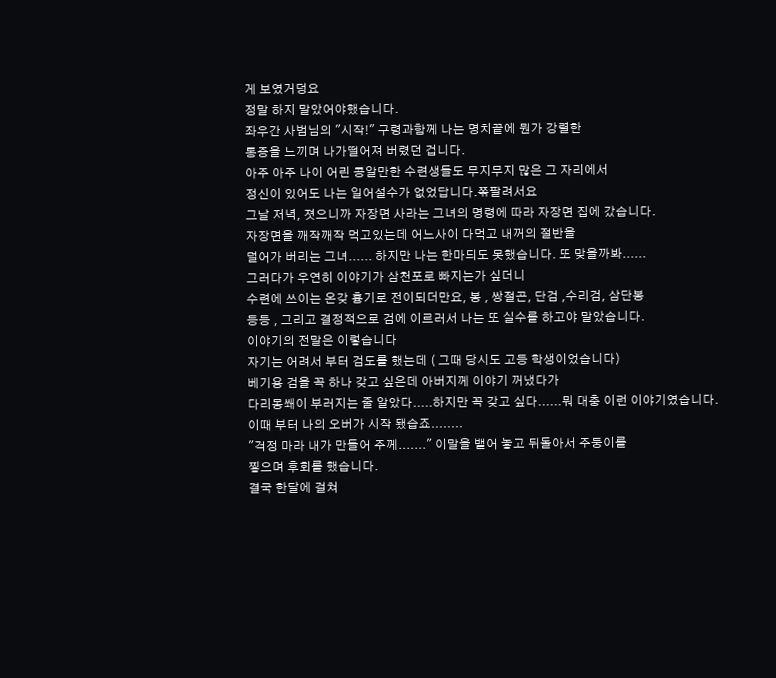게 보였거덩요
정말 하지 말았어야했습니다.
좌우간 사범님의 "시작!" 구령과함께 나는 명치끝에 뭔가 강렬한
통증을 느끼며 나가떨어져 버렸던 겁니다.
아주 아주 나이 어린 콩알만한 수련생들도 무지무지 많은 그 자리에서
정신이 있어도 나는 일어설수가 없었답니다.쪾팔려서요
그날 저녁, 졋으니까 자장면 사라는 그녀의 명령에 따라 자장면 집에 갔습니다.
자장면을 깨작깨작 먹고있는데 어느사이 다먹고 내꺼의 절반을
덜어가 버리는 그녀...... 하지만 나는 한마듸도 못했습니다. 또 맞을까봐......
그러다가 우연히 이야기가 삼천포로 빠지는가 싶더니
수련에 쓰이는 온갖 흉기로 전이되더만요, 봉 , 쌍절곤, 단검 ,수리검, 삼단봉
등등 , 그리고 결정적으로 검에 이르러서 나는 또 실수를 하고야 말았습니다.
이야기의 전말은 이렇습니다
자기는 어려서 부터 검도를 했는데 ( 그때 당시도 고등 학생이었습니다)
베기용 검을 꼭 하나 갖고 싶은데 아버지께 이야기 꺼냈다가
다리몽쐐이 부러지는 줄 알았다.....하지만 꼭 갖고 싶다......뭐 대충 이런 이야기였습니다.
이때 부터 나의 오버가 시작 됐습죠........
"걱정 마라 내가 만들어 주께......." 이말을 뱉어 놓고 뒤돌아서 주둥이를
찧으며 후회를 했습니다.
결국 한달에 걸쳐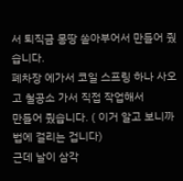서 퇴직금 몽땅 쏟아부어서 만들어 줬습니다.
폐차장 에가서 코일 스프링 하나 사오고 철공소 가서 직접 작업해서
만들어 줬습니다. ( 이거 알고 보니까 법에 걸리는 겁니다)
근데 날이 삼각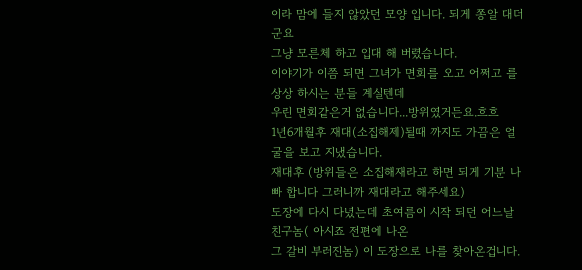이라 맘에 들지 않았던 모양 입니다. 되게 쫑알 대더군요
그냥 모른체 하고 입대 해 버렸습니다.
이야기가 이쯤 되면 그녀가 면회를 오고 어쩌고 를 상상 하시는 분들 계실텐데
우린 면회같은거 없습니다...방위였거든요.흐흐
1년6개월후 재대(소집해제)될때 까지도 가끔은 얼굴을 보고 지냈습니다.
재대후 (방위들은 소집해재라고 하면 되게 기분 나빠 합니다 그러니까 재대라고 해주세요)
도장에 다시 다녔는데 초여름이 시작 되던 어느날 친구놈( 아시죠 전편에 나온
그 갈비 부러진놈) 이 도장으로 나를 찾아온겁니다.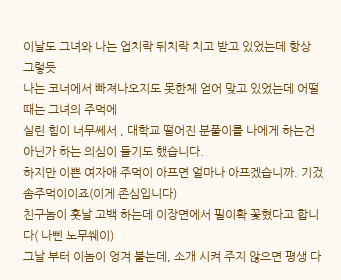이날도 그녀와 나는 업치락 뒤치락 치고 받고 있었는데 항상 그렇듯
나는 코너에서 빠져나오지도 못한체 얻어 맞고 있었는데 어떨때는 그녀의 주먹에
실린 힘이 너무쎄서 , 대학교 떨어진 분풀이를 나에게 하는건 아닌가 하는 의심이 들기도 했습니다.
하지만 이쁜 여자애 주먹이 아프면 얼마나 아프겠습니까. 기겄 솜주먹이이죠(이게 존심입니다)
친구놈이 훗날 고백 하는데 이장면에서 필이확 꽃혔다고 합니다( 나삔 노무쒜이)
그날 부터 이놈이 엉겨 붙는데, 소개 시켜 주지 않으면 평생 다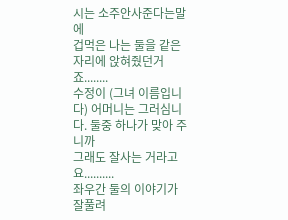시는 소주안사준다는말에
겁먹은 나는 둘을 같은 자리에 앉혀줬던거죠........
수정이 (그녀 이름입니다) 어머니는 그러심니다. 둘중 하나가 맞아 주니까
그래도 잘사는 거라고요..........
좌우간 둘의 이야기가 잘풀려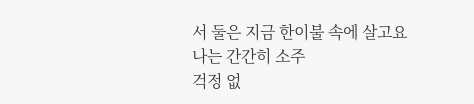서 둘은 지금 한이불 속에 살고요 나는 간간히 소주
걱정 없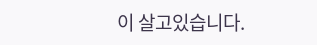이 살고있습니다.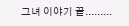그녀 이야기 끝.........